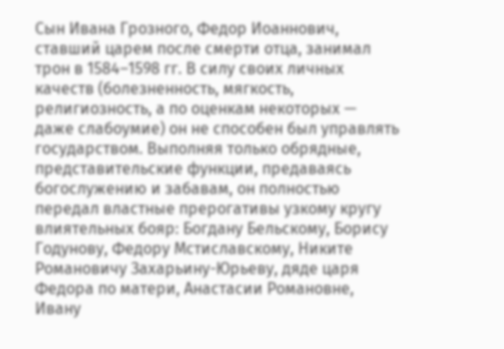Сын Ивана Грозного, Федор Иоаннович, ставший царем после смерти отца, занимал трон в 1584–1598 гг. В силу своих личных качеств (болезненность, мягкость, религиозность, а по оценкам некоторых — даже слабоумие) он не способен был управлять государством. Выполняя только обрядные, представительские функции, предаваясь богослужению и забавам, он полностью передал властные прерогативы узкому кругу влиятельных бояр: Богдану Бельскому, Борису Годунову, Федору Мстиславскому, Никите Романовичу Захарьину-Юрьеву, дяде царя Федора по матери, Анастасии Романовне, Ивану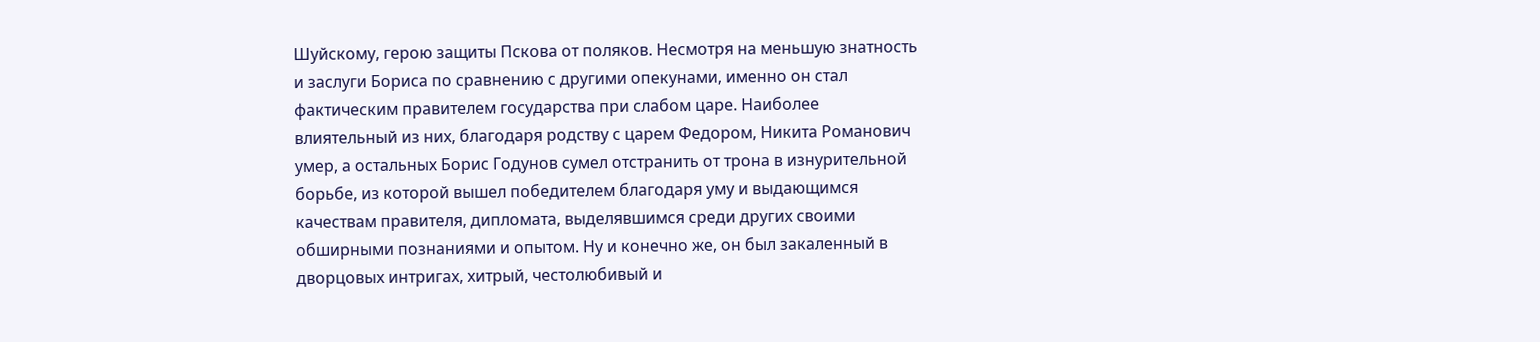Шуйскому, герою защиты Пскова от поляков. Несмотря на меньшую знатность и заслуги Бориса по сравнению с другими опекунами, именно он стал фактическим правителем государства при слабом царе. Наиболее влиятельный из них, благодаря родству с царем Федором, Никита Романович умер, а остальных Борис Годунов сумел отстранить от трона в изнурительной борьбе, из которой вышел победителем благодаря уму и выдающимся качествам правителя, дипломата, выделявшимся среди других своими обширными познаниями и опытом. Ну и конечно же, он был закаленный в дворцовых интригах, хитрый, честолюбивый и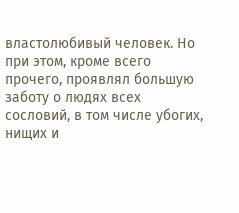властолюбивый человек. Но при этом, кроме всего прочего, проявлял большую заботу о людях всех сословий, в том числе убогих, нищих и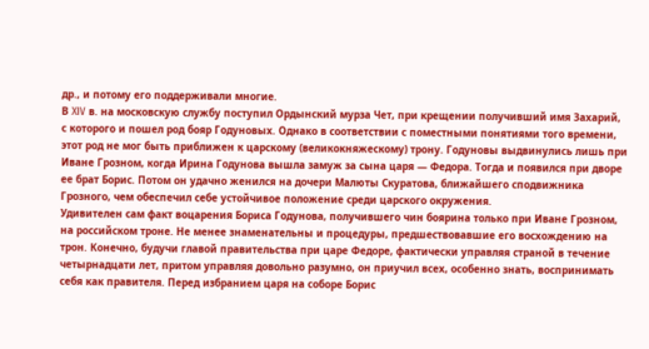др., и потому его поддерживали многие.
В XIV в. на московскую службу поступил Ордынский мурза Чет, при крещении получивший имя Захарий, с которого и пошел род бояр Годуновых. Однако в соответствии с поместными понятиями того времени, этот род не мог быть приближен к царскому (великокняжескому) трону. Годуновы выдвинулись лишь при Иване Грозном, когда Ирина Годунова вышла замуж за сына царя — Федора. Тогда и появился при дворе ее брат Борис. Потом он удачно женился на дочери Малюты Скуратова, ближайшего сподвижника Грозного, чем обеспечил себе устойчивое положение среди царского окружения.
Удивителен сам факт воцарения Бориса Годунова, получившего чин боярина только при Иване Грозном, на российском троне. Не менее знаменательны и процедуры, предшествовавшие его восхождению на трон. Конечно, будучи главой правительства при царе Федоре, фактически управляя страной в течение четырнадцати лет, притом управляя довольно разумно, он приучил всех, особенно знать, воспринимать себя как правителя. Перед избранием царя на соборе Борис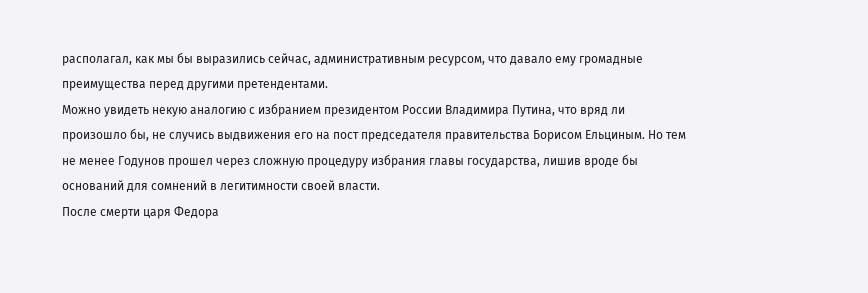располагал, как мы бы выразились сейчас, административным ресурсом, что давало ему громадные преимущества перед другими претендентами.
Можно увидеть некую аналогию с избранием президентом России Владимира Путина, что вряд ли произошло бы, не случись выдвижения его на пост председателя правительства Борисом Ельциным. Но тем не менее Годунов прошел через сложную процедуру избрания главы государства, лишив вроде бы оснований для сомнений в легитимности своей власти.
После смерти царя Федора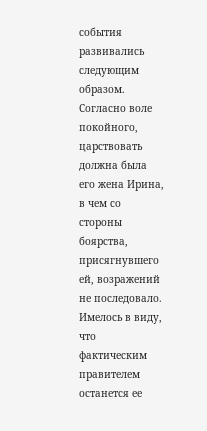события развивались следующим образом. Согласно воле покойного, царствовать должна была его жена Ирина, в чем со стороны боярства, присягнувшего ей, возражений не последовало. Имелось в виду, что фактическим правителем останется ее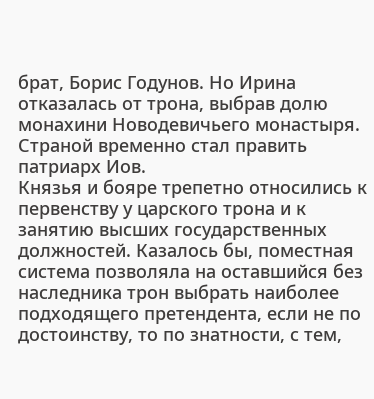брат, Борис Годунов. Но Ирина отказалась от трона, выбрав долю монахини Новодевичьего монастыря. Страной временно стал править патриарх Иов.
Князья и бояре трепетно относились к первенству у царского трона и к занятию высших государственных должностей. Казалось бы, поместная система позволяла на оставшийся без наследника трон выбрать наиболее подходящего претендента, если не по достоинству, то по знатности, с тем,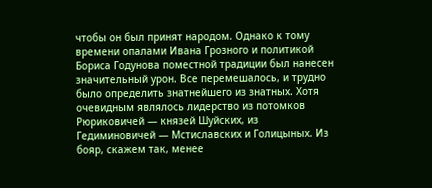чтобы он был принят народом. Однако к тому времени опалами Ивана Грозного и политикой Бориса Годунова поместной традиции был нанесен значительный урон. Все перемешалось, и трудно было определить знатнейшего из знатных. Хотя очевидным являлось лидерство из потомков Рюриковичей — князей Шуйских, из Гедиминовичей — Мстиславских и Голицыных. Из бояр, скажем так, менее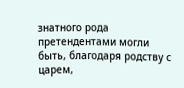знатного рода претендентами могли быть, благодаря родству с царем,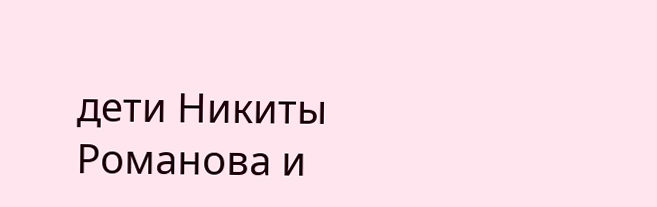дети Никиты Романова и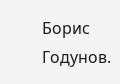Борис Годунов.